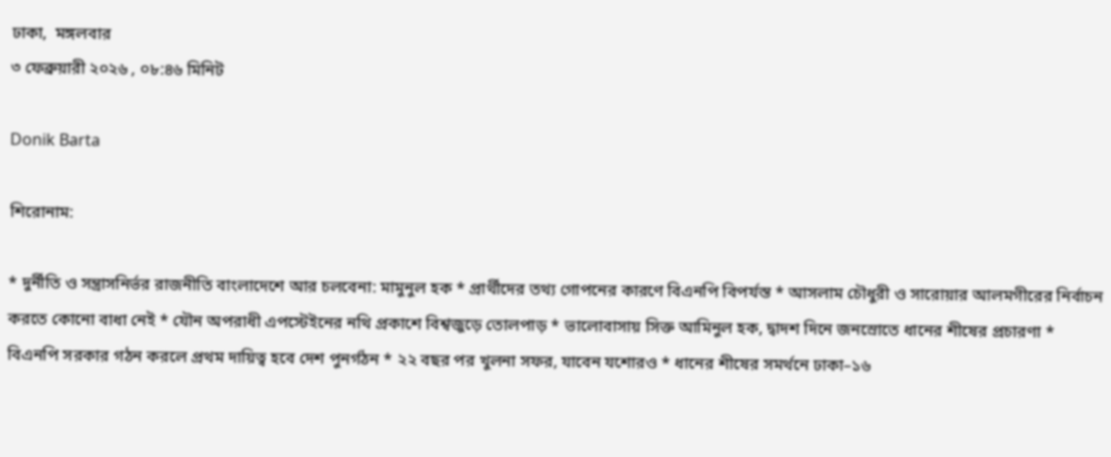ঢাকা,  মঙ্গলবার
৩ ফেব্রুয়ারী ২০২৬ , ০৮:৪৬ মিনিট

Donik Barta

শিরোনাম:

* দুর্নীতি ও সন্ত্রাসনির্ভর রাজনীতি বাংলাদেশে আর চলবেনা: মামুনুল হক * প্রার্থীদের তথ্য গোপনের কারণে বিএনপি বিপর্যস্ত * আসলাম চৌধুরী ও সারোয়ার আলমগীরের নির্বাচন করতে কোনো বাধা নেই * যৌন অপরাধী এপস্টেইনের নথি প্রকাশে বিশ্বজুড়ে তোলপাড় * ভালোবাসায় সিক্ত আমিনুল হক, দ্বাদশ দিনে জনস্রোতে ধানের শীষের প্রচারণা * বিএনপি সরকার গঠন করলে প্রথম দায়িত্ব হবে দেশ পুনর্গঠন * ২২ বছর পর খুলনা সফর, যাবেন যশোরও * ধানের শীষের সমর্থনে ঢাকা–১৬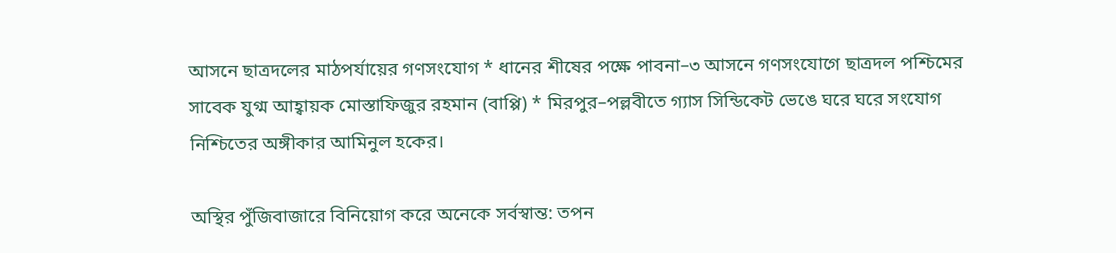আসনে ছাত্রদলের মাঠপর্যায়ের গণসংযোগ * ধানের শীষের পক্ষে পাবনা–৩ আসনে গণসংযোগে ছাত্রদল পশ্চিমের সাবেক যুগ্ম আহ্বায়ক মোস্তাফিজুর রহমান (বাপ্পি) * মিরপুর–পল্লবীতে গ্যাস সিন্ডিকেট ভেঙে ঘরে ঘরে সংযোগ নিশ্চিতের অঙ্গীকার আমিনুল হকের।

অস্থির পুঁজিবাজারে বিনিয়োগ করে অনেকে সর্বস্বান্ত: তপন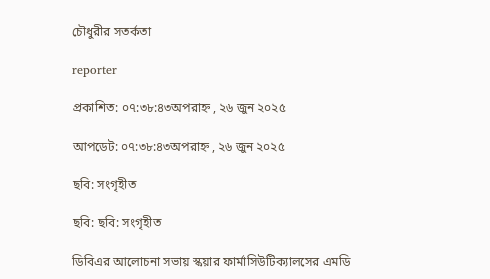চৌধুরীর সতর্কতা

reporter

প্রকাশিত: ০৭:৩৮:৪৩অপরাহ্ন , ২৬ জুন ২০২৫

আপডেট: ০৭:৩৮:৪৩অপরাহ্ন , ২৬ জুন ২০২৫

ছবি: সংগৃহীত

ছবি: ছবি: সংগৃহীত

ডিবিএর আলোচনা সভায় স্কয়ার ফার্মাসিউটিক্যালসের এমডি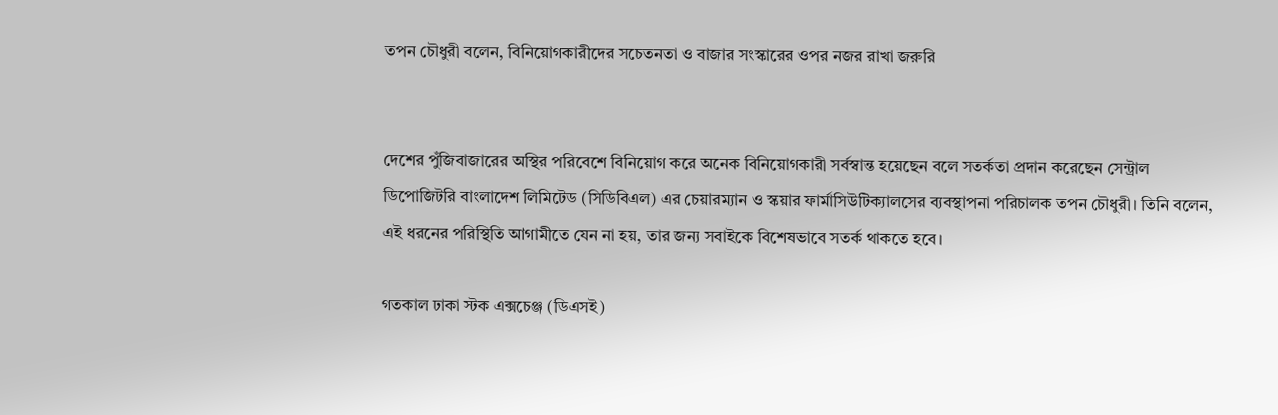তপন চৌধুরী বলেন, বিনিয়োগকারীদের সচেতনতা ও বাজার সংস্কারের ওপর নজর রাখা জরুরি


দেশের পুঁজিবাজারের অস্থির পরিবেশে বিনিয়োগ করে অনেক বিনিয়োগকারী সর্বস্বান্ত হয়েছেন বলে সতর্কতা প্রদান করেছেন সেন্ট্রাল ডিপোজিটরি বাংলাদেশ লিমিটেড (সিডিবিএল) এর চেয়ারম্যান ও স্কয়ার ফার্মাসিউটিক্যালসের ব্যবস্থাপনা পরিচালক তপন চৌধুরী। তিনি বলেন, এই ধরনের পরিস্থিতি আগামীতে যেন না হয়, তার জন্য সবাইকে বিশেষভাবে সতর্ক থাকতে হবে।

গতকাল ঢাকা স্টক এক্সচেঞ্জ (ডিএসই)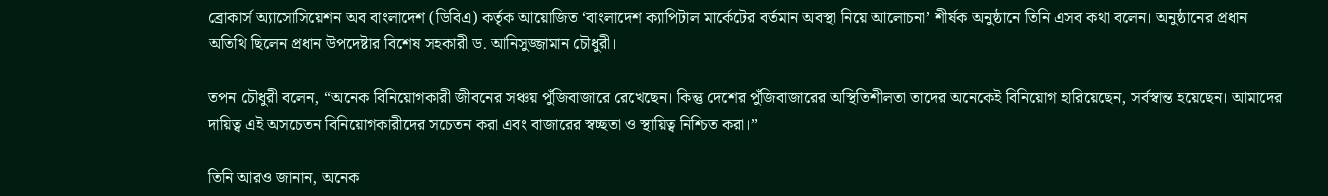ব্রোকার্স অ্যাসোসিয়েশন অব বাংলাদেশ (ডিবিএ) কর্তৃক আয়োজিত ‘বাংলাদেশ ক্যাপিটাল মার্কেটের বর্তমান অবস্থা নিয়ে আলোচনা’ শীর্ষক অনুষ্ঠানে তিনি এসব কথা বলেন। অনুষ্ঠানের প্রধান অতিথি ছিলেন প্রধান উপদেষ্টার বিশেষ সহকারী ড. আনিসুজ্জামান চৌধুরী।

তপন চৌধুরী বলেন, “অনেক বিনিয়োগকারী জীবনের সঞ্চয় পুঁজিবাজারে রেখেছেন। কিন্তু দেশের পুঁজিবাজারের অস্থিতিশীলতা তাদের অনেকেই বিনিয়োগ হারিয়েছেন, সর্বস্বান্ত হয়েছেন। আমাদের দায়িত্ব এই অসচেতন বিনিয়োগকারীদের সচেতন করা এবং বাজারের স্বচ্ছতা ও স্থায়িত্ব নিশ্চিত করা।”

তিনি আরও জানান, অনেক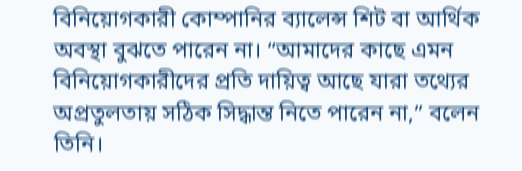বিনিয়োগকারী কোম্পানির ব্যালেন্স শিট বা আর্থিক অবস্থা বুঝতে পারেন না। “আমাদের কাছে এমন বিনিয়োগকারীদের প্রতি দায়িত্ব আছে যারা তথ্যের অপ্রতুলতায় সঠিক সিদ্ধান্ত নিতে পারেন না,” বলেন তিনি।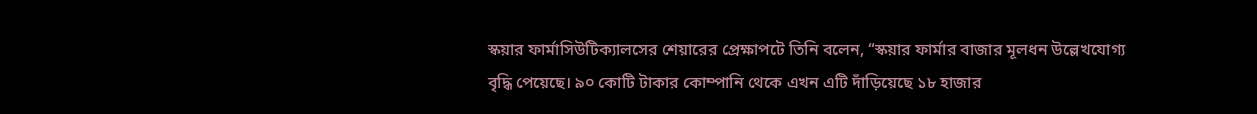স্কয়ার ফার্মাসিউটিক্যালসের শেয়ারের প্রেক্ষাপটে তিনি বলেন, “স্কয়ার ফার্মার বাজার মূলধন উল্লেখযোগ্য বৃদ্ধি পেয়েছে। ৯০ কোটি টাকার কোম্পানি থেকে এখন এটি দাঁড়িয়েছে ১৮ হাজার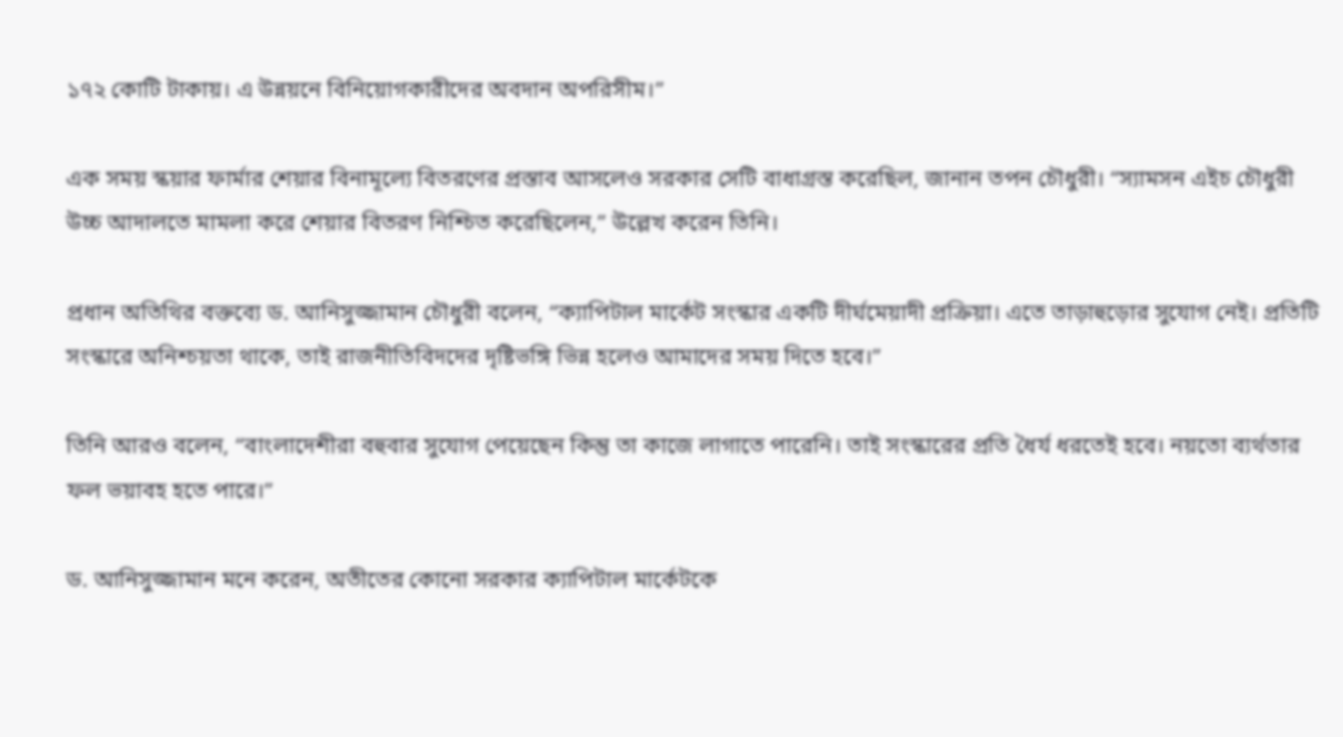১৭২ কোটি টাকায়। এ উন্নয়নে বিনিয়োগকারীদের অবদান অপরিসীম।”

এক সময় স্কয়ার ফার্মার শেয়ার বিনামূল্যে বিতরণের প্রস্তাব আসলেও সরকার সেটি বাধাগ্রস্ত করেছিল, জানান তপন চৌধুরী। “স্যামসন এইচ চৌধুরী উচ্চ আদালতে মামলা করে শেয়ার বিতরণ নিশ্চিত করেছিলেন,” উল্লেখ করেন তিনি।

প্রধান অতিথির বক্তব্যে ড. আনিসুজ্জামান চৌধুরী বলেন, “ক্যাপিটাল মার্কেট সংস্কার একটি দীর্ঘমেয়াদী প্রক্রিয়া। এতে তাড়াহুড়োর সুযোগ নেই। প্রতিটি সংস্কারে অনিশ্চয়তা থাকে, তাই রাজনীতিবিদদের দৃষ্টিভঙ্গি ভিন্ন হলেও আমাদের সময় দিতে হবে।”

তিনি আরও বলেন, “বাংলাদেশীরা বহুবার সুযোগ পেয়েছেন কিন্তু তা কাজে লাগাতে পারেনি। তাই সংস্কারের প্রতি ধৈর্য ধরতেই হবে। নয়তো ব্যর্থতার ফল ভয়াবহ হতে পারে।”

ড. আনিসুজ্জামান মনে করেন, অতীতের কোনো সরকার ক্যাপিটাল মার্কেটকে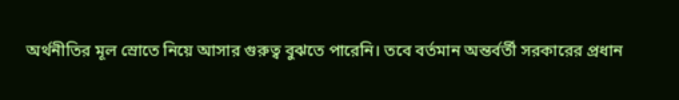অর্থনীতির মূল স্রোতে নিয়ে আসার গুরুত্ব বুঝতে পারেনি। তবে বর্তমান অন্তর্বর্তী সরকারের প্রধান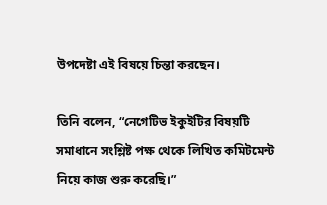উপদেষ্টা এই বিষয়ে চিন্তা করছেন।

তিনি বলেন, “নেগেটিভ ইকুইটির বিষয়টি সমাধানে সংশ্লিষ্ট পক্ষ থেকে লিখিত কমিটমেন্ট নিয়ে কাজ শুরু করেছি।”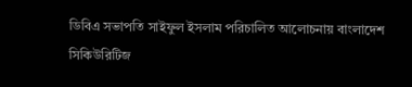ডিবিএ সভাপতি সাইফুল ইসলাম পরিচালিত আলোচনায় বাংলাদেশ সিকিউরিটিজ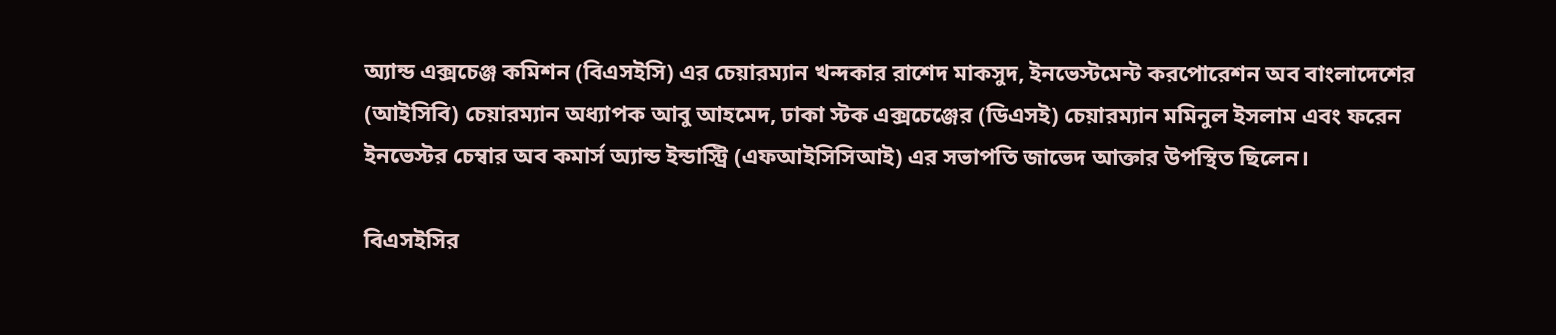অ্যান্ড এক্সচেঞ্জ কমিশন (বিএসইসি) এর চেয়ারম্যান খন্দকার রাশেদ মাকসুদ, ইনভেস্টমেন্ট করপোরেশন অব বাংলাদেশের (আইসিবি) চেয়ারম্যান অধ্যাপক আবু আহমেদ, ঢাকা স্টক এক্সচেঞ্জের (ডিএসই) চেয়ারম্যান মমিনুল ইসলাম এবং ফরেন ইনভেস্টর চেম্বার অব কমার্স অ্যান্ড ইন্ডাস্ট্রি (এফআইসিসিআই) এর সভাপতি জাভেদ আক্তার উপস্থিত ছিলেন।

বিএসইসির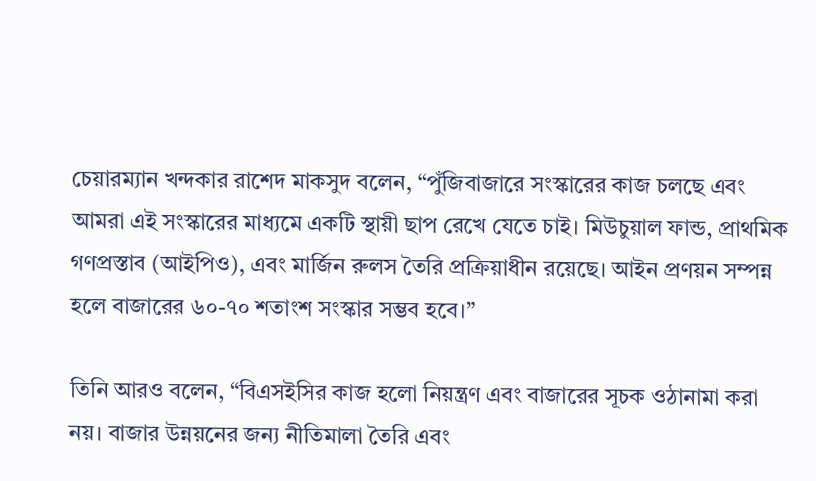চেয়ারম্যান খন্দকার রাশেদ মাকসুদ বলেন, “পুঁজিবাজারে সংস্কারের কাজ চলছে এবং আমরা এই সংস্কারের মাধ্যমে একটি স্থায়ী ছাপ রেখে যেতে চাই। মিউচুয়াল ফান্ড, প্রাথমিক গণপ্রস্তাব (আইপিও), এবং মার্জিন রুলস তৈরি প্রক্রিয়াধীন রয়েছে। আইন প্রণয়ন সম্পন্ন হলে বাজারের ৬০-৭০ শতাংশ সংস্কার সম্ভব হবে।”

তিনি আরও বলেন, “বিএসইসির কাজ হলো নিয়ন্ত্রণ এবং বাজারের সূচক ওঠানামা করা নয়। বাজার উন্নয়নের জন্য নীতিমালা তৈরি এবং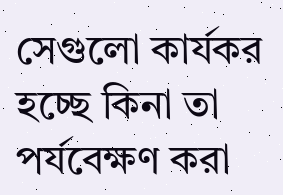সেগুলো কার্যকর হচ্ছে কিনা তা পর্যবেক্ষণ করা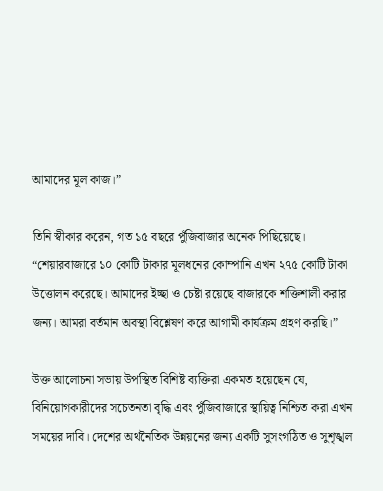আমাদের মূল কাজ।”

তিনি স্বীকার করেন, গত ১৫ বছরে পুঁজিবাজার অনেক পিছিয়েছে। “শেয়ারবাজারে ১০ কোটি টাকার মূলধনের কোম্পানি এখন ২৭৫ কোটি টাকা উত্তোলন করেছে। আমাদের ইচ্ছা ও চেষ্টা রয়েছে বাজারকে শক্তিশালী করার জন্য। আমরা বর্তমান অবস্থা বিশ্লেষণ করে আগামী কার্যক্রম গ্রহণ করছি।”

উক্ত আলোচনা সভায় উপস্থিত বিশিষ্ট ব্যক্তিরা একমত হয়েছেন যে, বিনিয়োগকারীদের সচেতনতা বৃদ্ধি এবং পুঁজিবাজারে স্থায়িত্ব নিশ্চিত করা এখন সময়ের দাবি। দেশের অর্থনৈতিক উন্নয়নের জন্য একটি সুসংগঠিত ও সুশৃঙ্খল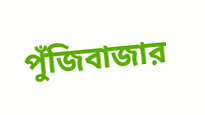পুঁজিবাজার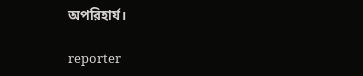অপরিহার্য।

reporter